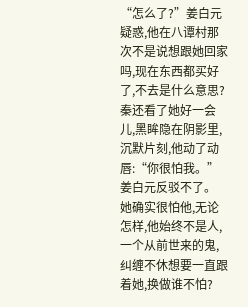“怎么了?”姜白元疑惑,他在八谭村那次不是说想跟她回家吗,现在东西都买好了,不去是什么意思?
秦还看了她好一会儿,黑眸隐在阴影里,沉默片刻,他动了动唇:“你很怕我。”
姜白元反驳不了。
她确实很怕他,无论怎样,他始终不是人,一个从前世来的鬼,纠缠不休想要一直跟着她,换做谁不怕?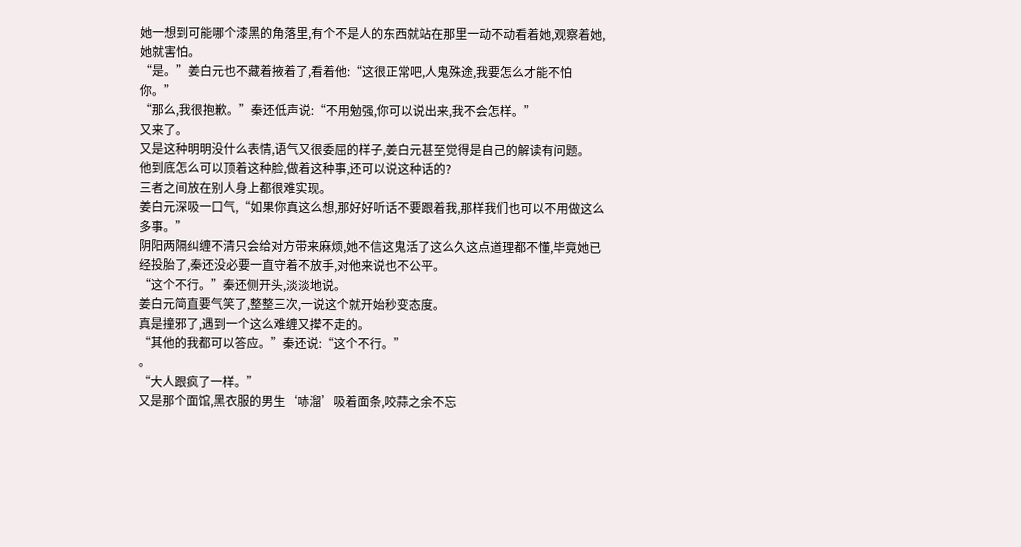她一想到可能哪个漆黑的角落里,有个不是人的东西就站在那里一动不动看着她,观察着她,她就害怕。
“是。”姜白元也不藏着掖着了,看着他:“这很正常吧,人鬼殊途,我要怎么才能不怕你。”
“那么,我很抱歉。”秦还低声说:“不用勉强,你可以说出来,我不会怎样。”
又来了。
又是这种明明没什么表情,语气又很委屈的样子,姜白元甚至觉得是自己的解读有问题。
他到底怎么可以顶着这种脸,做着这种事,还可以说这种话的?
三者之间放在别人身上都很难实现。
姜白元深吸一口气,“如果你真这么想,那好好听话不要跟着我,那样我们也可以不用做这么多事。”
阴阳两隔纠缠不清只会给对方带来麻烦,她不信这鬼活了这么久这点道理都不懂,毕竟她已经投胎了,秦还没必要一直守着不放手,对他来说也不公平。
“这个不行。”秦还侧开头,淡淡地说。
姜白元简直要气笑了,整整三次,一说这个就开始秒变态度。
真是撞邪了,遇到一个这么难缠又撵不走的。
“其他的我都可以答应。”秦还说:“这个不行。”
。
“大人跟疯了一样。”
又是那个面馆,黑衣服的男生‘哧溜’吸着面条,咬蒜之余不忘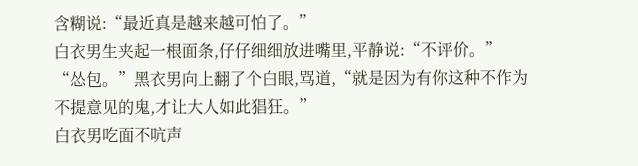含糊说:“最近真是越来越可怕了。”
白衣男生夹起一根面条,仔仔细细放进嘴里,平静说:“不评价。”
“怂包。”黑衣男向上翻了个白眼,骂道,“就是因为有你这种不作为不提意见的鬼,才让大人如此猖狂。”
白衣男吃面不吭声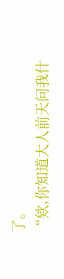了。
“欸,你知道大人前天问我什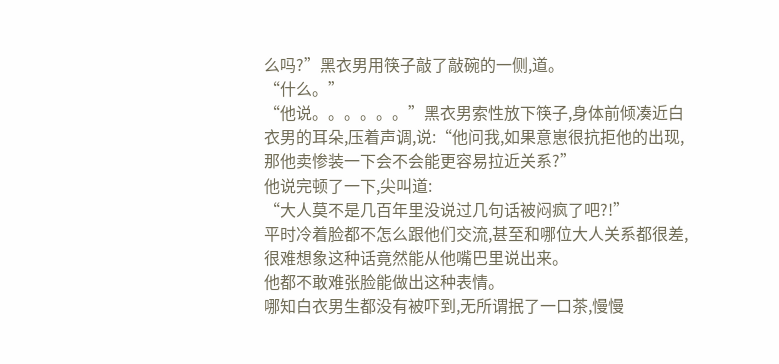么吗?”黑衣男用筷子敲了敲碗的一侧,道。
“什么。”
“他说。。。。。。”黑衣男索性放下筷子,身体前倾凑近白衣男的耳朵,压着声调,说:“他问我,如果意崽很抗拒他的出现,那他卖惨装一下会不会能更容易拉近关系?”
他说完顿了一下,尖叫道:
“大人莫不是几百年里没说过几句话被闷疯了吧?!”
平时冷着脸都不怎么跟他们交流,甚至和哪位大人关系都很差,很难想象这种话竟然能从他嘴巴里说出来。
他都不敢难张脸能做出这种表情。
哪知白衣男生都没有被吓到,无所谓抿了一口茶,慢慢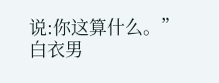说:你这算什么。”
白衣男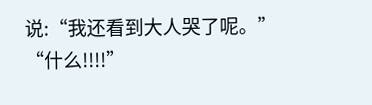说:“我还看到大人哭了呢。”
“什么!!!!”